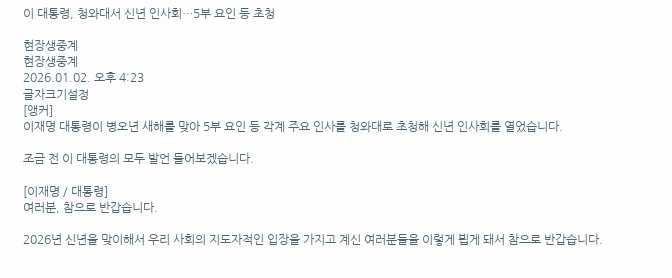이 대통령, 청와대서 신년 인사회…5부 요인 등 초청

현장생중계
현장생중계
2026.01.02. 오후 4:23
글자크기설정
[앵커]
이재명 대통령이 병오년 새해를 맞아 5부 요인 등 각계 주요 인사를 청와대로 초청해 신년 인사회를 열었습니다.

조금 전 이 대통령의 모두 발언 들어보겠습니다.

[이재명 / 대통령]
여러분, 참으로 반갑습니다.

2026년 신년을 맞이해서 우리 사회의 지도자적인 입장을 가지고 계신 여러분들을 이렇게 뵙게 돼서 참으로 반갑습니다.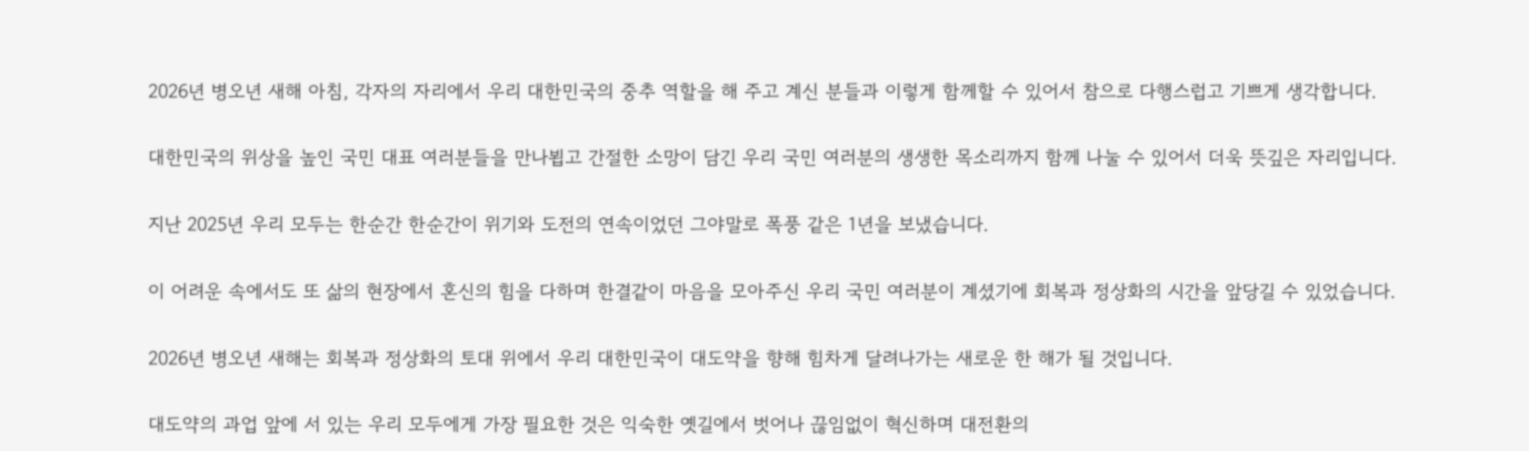2026년 병오년 새해 아침, 각자의 자리에서 우리 대한민국의 중추 역할을 해 주고 계신 분들과 이렇게 함께할 수 있어서 참으로 다행스럽고 기쁘게 생각합니다.

대한민국의 위상을 높인 국민 대표 여러분들을 만나뵙고 간절한 소망이 담긴 우리 국민 여러분의 생생한 목소리까지 함께 나눌 수 있어서 더욱 뜻깊은 자리입니다.

지난 2025년 우리 모두는 한순간 한순간이 위기와 도전의 연속이었던 그야말로 폭풍 같은 1년을 보냈습니다.

이 어려운 속에서도 또 삶의 현장에서 혼신의 힘을 다하며 한결같이 마음을 모아주신 우리 국민 여러분이 계셨기에 회복과 정상화의 시간을 앞당길 수 있었습니다.

2026년 병오년 새해는 회복과 정상화의 토대 위에서 우리 대한민국이 대도약을 향해 힘차게 달려나가는 새로운 한 해가 될 것입니다.

대도약의 과업 앞에 서 있는 우리 모두에게 가장 필요한 것은 익숙한 옛길에서 벗어나 끊임없이 혁신하며 대전환의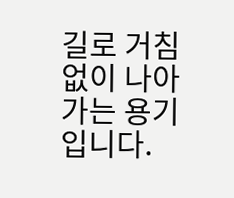길로 거침없이 나아가는 용기입니다.